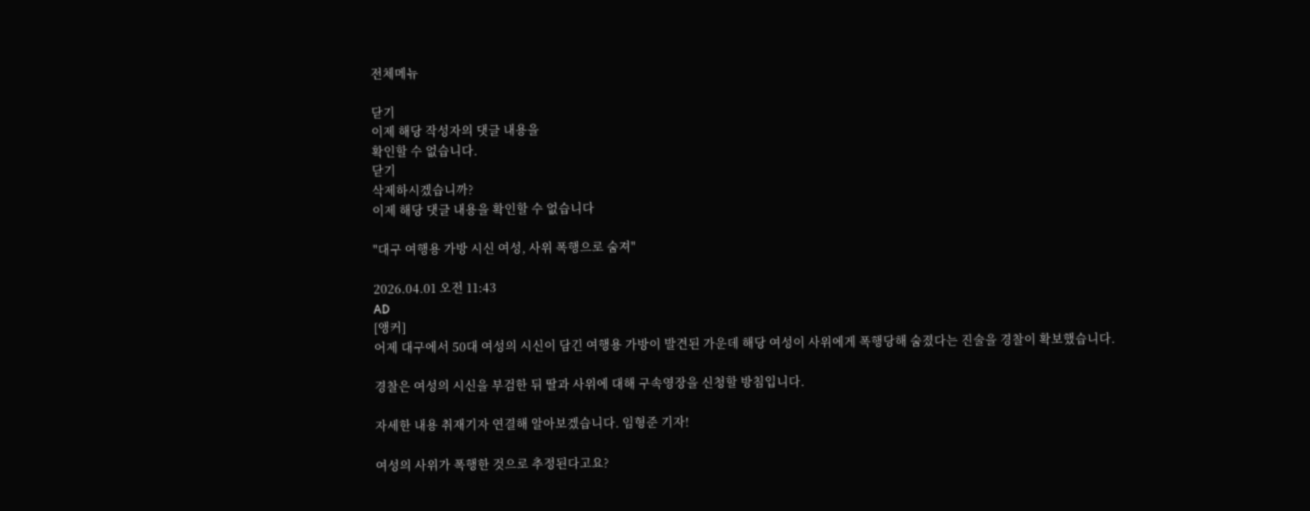전체메뉴

닫기
이제 해당 작성자의 댓글 내용을
확인할 수 없습니다.
닫기
삭제하시겠습니까?
이제 해당 댓글 내용을 확인할 수 없습니다

"대구 여행용 가방 시신 여성, 사위 폭행으로 숨져"

2026.04.01 오전 11:43
AD
[앵커]
어제 대구에서 50대 여성의 시신이 담긴 여행용 가방이 발견된 가운데 해당 여성이 사위에게 폭행당해 숨졌다는 진술을 경찰이 확보했습니다.

경찰은 여성의 시신을 부검한 뒤 딸과 사위에 대해 구속영장을 신청할 방침입니다.

자세한 내용 취재기자 연결해 알아보겠습니다. 임형준 기자!

여성의 사위가 폭행한 것으로 추정된다고요?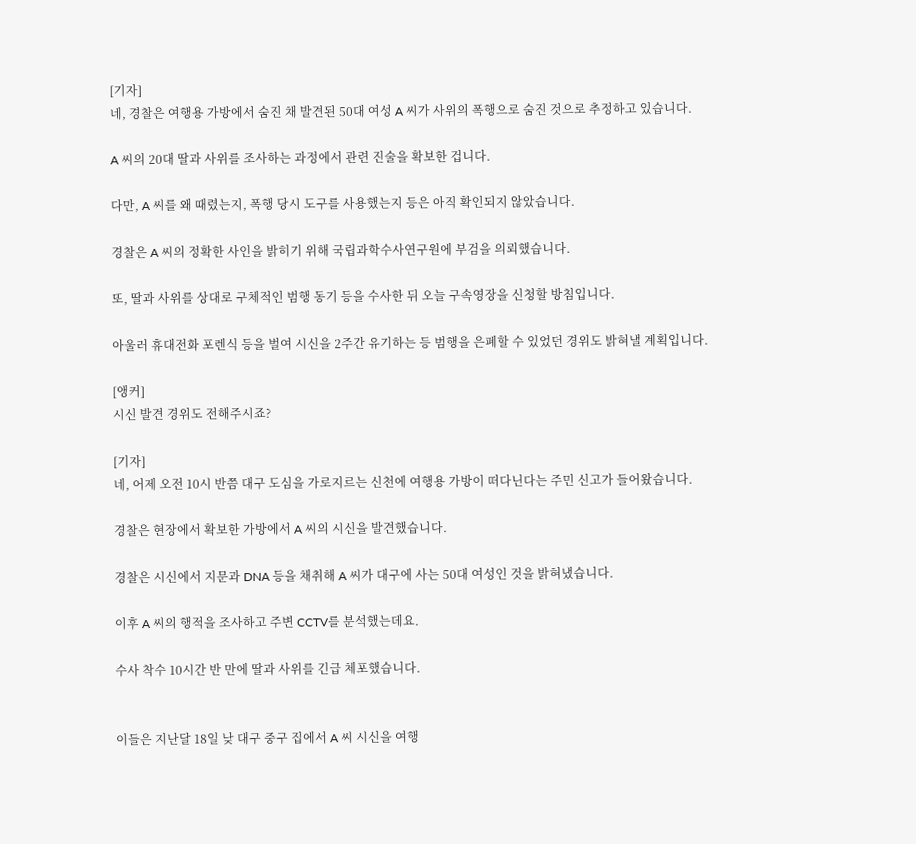[기자]
네, 경찰은 여행용 가방에서 숨진 채 발견된 50대 여성 A 씨가 사위의 폭행으로 숨진 것으로 추정하고 있습니다.

A 씨의 20대 딸과 사위를 조사하는 과정에서 관련 진술을 확보한 겁니다.

다만, A 씨를 왜 때렸는지, 폭행 당시 도구를 사용했는지 등은 아직 확인되지 않았습니다.

경찰은 A 씨의 정확한 사인을 밝히기 위해 국립과학수사연구원에 부검을 의뢰했습니다.

또, 딸과 사위를 상대로 구체적인 범행 동기 등을 수사한 뒤 오늘 구속영장을 신청할 방침입니다.

아울러 휴대전화 포렌식 등을 벌여 시신을 2주간 유기하는 등 범행을 은폐할 수 있었던 경위도 밝혀낼 계획입니다.

[앵커]
시신 발견 경위도 전해주시죠?

[기자]
네, 어제 오전 10시 반쯤 대구 도심을 가로지르는 신천에 여행용 가방이 떠다닌다는 주민 신고가 들어왔습니다.

경찰은 현장에서 확보한 가방에서 A 씨의 시신을 발견했습니다.

경찰은 시신에서 지문과 DNA 등을 채취해 A 씨가 대구에 사는 50대 여성인 것을 밝혀냈습니다.

이후 A 씨의 행적을 조사하고 주변 CCTV를 분석했는데요.

수사 착수 10시간 반 만에 딸과 사위를 긴급 체포했습니다.


이들은 지난달 18일 낮 대구 중구 집에서 A 씨 시신을 여행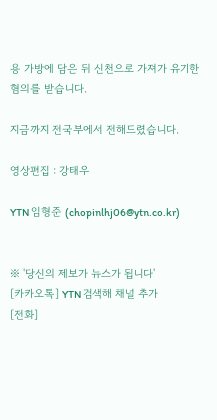용 가방에 담은 뒤 신천으로 가져가 유기한 혐의를 받습니다.

지금까지 전국부에서 전해드렸습니다.

영상편집 : 강태우

YTN 임형준 (chopinlhj06@ytn.co.kr)


※ '당신의 제보가 뉴스가 됩니다'
[카카오톡] YTN 검색해 채널 추가
[전화]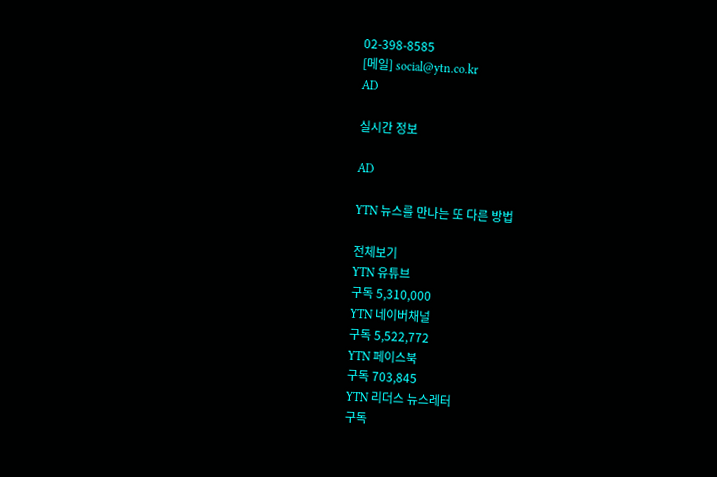02-398-8585
[메일] social@ytn.co.kr
AD

실시간 정보

AD

YTN 뉴스를 만나는 또 다른 방법

전체보기
YTN 유튜브
구독 5,310,000
YTN 네이버채널
구독 5,522,772
YTN 페이스북
구독 703,845
YTN 리더스 뉴스레터
구독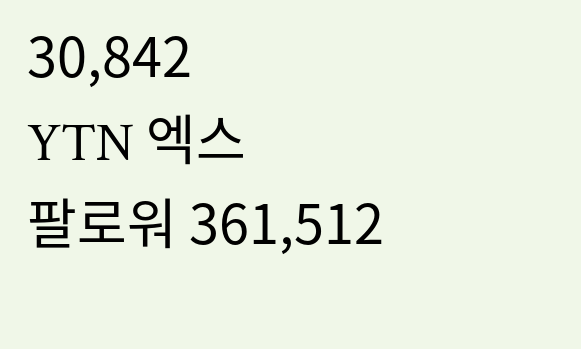30,842
YTN 엑스
팔로워 361,512